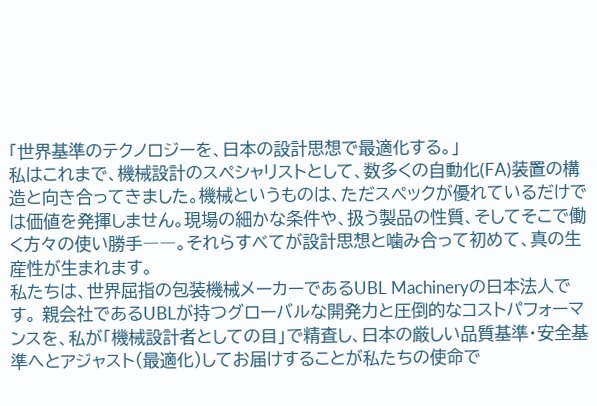「世界基準のテクノロジーを、日本の設計思想で最適化する。」
私はこれまで、機械設計のスペシャリストとして、数多くの自動化(FA)装置の構造と向き合ってきました。機械というものは、ただスペックが優れているだけでは価値を発揮しません。現場の細かな条件や、扱う製品の性質、そしてそこで働く方々の使い勝手――。それらすべてが設計思想と噛み合って初めて、真の生産性が生まれます。
私たちは、世界屈指の包装機械メーカーであるUBL Machineryの日本法人です。 親会社であるUBLが持つグローバルな開発力と圧倒的なコストパフォーマンスを、私が「機械設計者としての目」で精査し、日本の厳しい品質基準・安全基準へとアジャスト(最適化)してお届けすることが私たちの使命で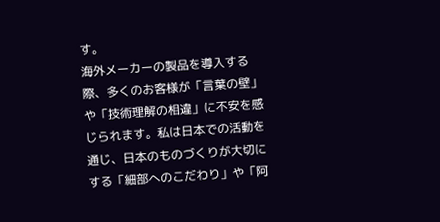す。
海外メーカーの製品を導入する際、多くのお客様が「言葉の壁」や「技術理解の相違」に不安を感じられます。私は日本での活動を通じ、日本のものづくりが大切にする「細部へのこだわり」や「阿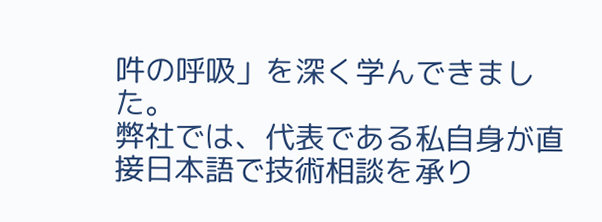吽の呼吸」を深く学んできました。
弊社では、代表である私自身が直接日本語で技術相談を承り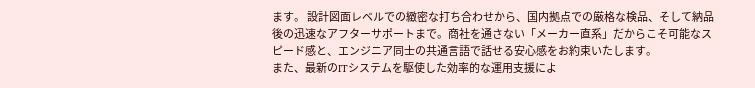ます。 設計図面レベルでの緻密な打ち合わせから、国内拠点での厳格な検品、そして納品後の迅速なアフターサポートまで。商社を通さない「メーカー直系」だからこそ可能なスピード感と、エンジニア同士の共通言語で話せる安心感をお約束いたします。
また、最新のITシステムを駆使した効率的な運用支援によ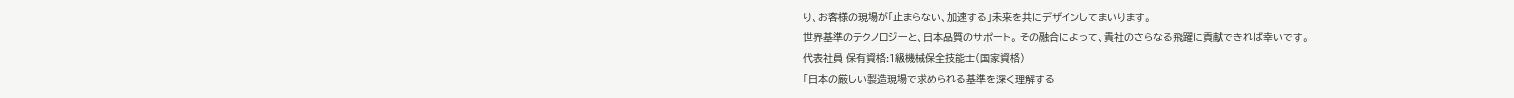り、お客様の現場が「止まらない、加速する」未来を共にデザインしてまいります。
世界基準のテクノロジーと、日本品質のサポート。 その融合によって、貴社のさらなる飛躍に貢献できれば幸いです。
代表社員 保有資格:1級機械保全技能士(国家資格)
「日本の厳しい製造現場で求められる基準を深く理解する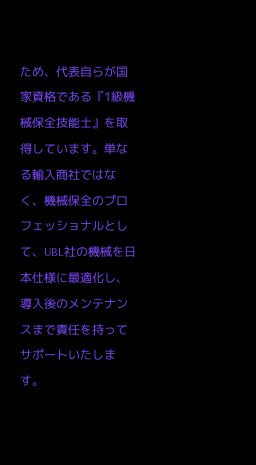ため、代表自らが国家資格である『1級機械保全技能士』を取得しています。単なる輸入商社ではなく、機械保全のプロフェッショナルとして、UBL社の機械を日本仕様に最適化し、導入後のメンテナンスまで責任を持ってサポートいたします。